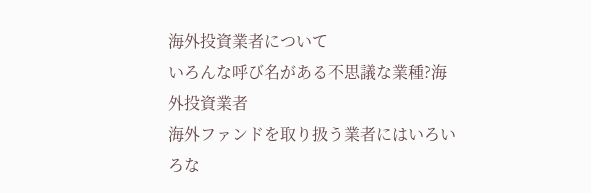海外投資業者について
いろんな呼び名がある不思議な業種?海外投資業者
海外ファンドを取り扱う業者にはいろいろな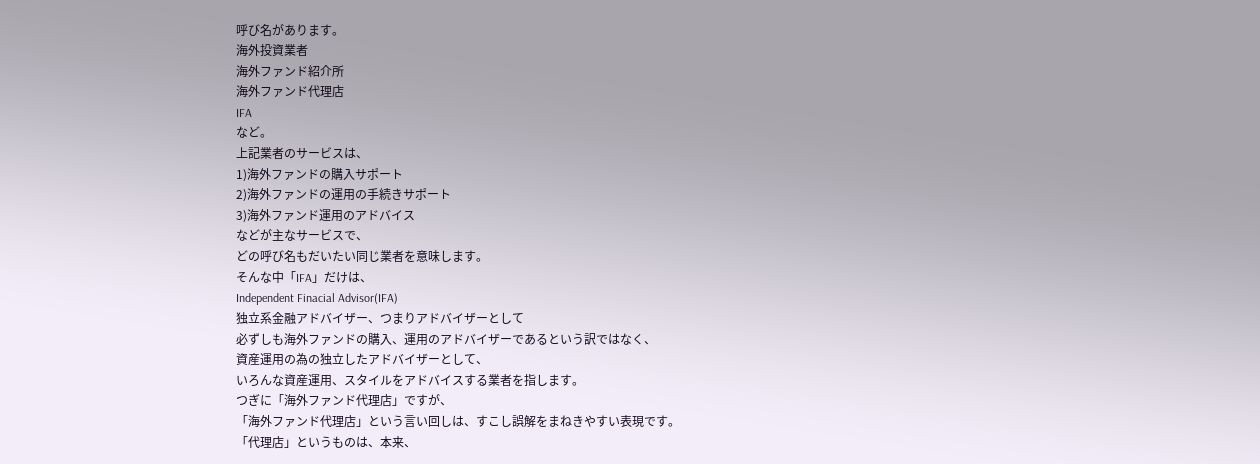呼び名があります。
海外投資業者
海外ファンド紹介所
海外ファンド代理店
IFA
など。
上記業者のサービスは、
1)海外ファンドの購入サポート
2)海外ファンドの運用の手続きサポート
3)海外ファンド運用のアドバイス
などが主なサービスで、
どの呼び名もだいたい同じ業者を意味します。
そんな中「IFA」だけは、
Independent Finacial Advisor(IFA)
独立系金融アドバイザー、つまりアドバイザーとして
必ずしも海外ファンドの購入、運用のアドバイザーであるという訳ではなく、
資産運用の為の独立したアドバイザーとして、
いろんな資産運用、スタイルをアドバイスする業者を指します。
つぎに「海外ファンド代理店」ですが、
「海外ファンド代理店」という言い回しは、すこし誤解をまねきやすい表現です。
「代理店」というものは、本来、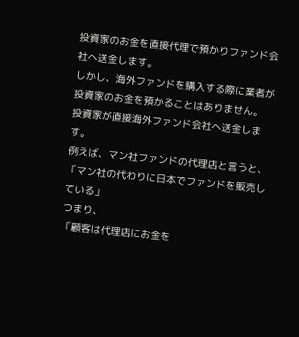投資家のお金を直接代理で預かりファンド会社へ送金します。
しかし、海外ファンドを購入する際に業者が投資家のお金を預かることはありません。
投資家が直接海外ファンド会社へ送金します。
例えば、マン社ファンドの代理店と言うと、
「マン社の代わりに日本でファンドを販売している」
つまり、
「顧客は代理店にお金を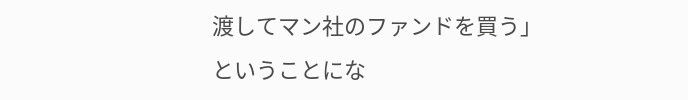渡してマン社のファンドを買う」
ということにな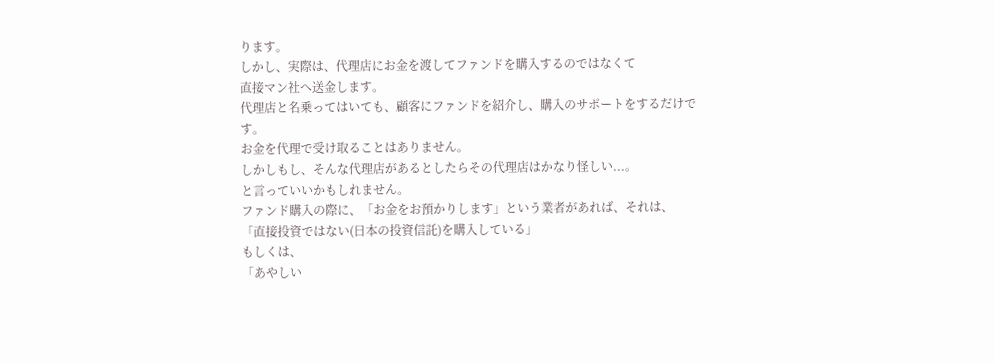ります。
しかし、実際は、代理店にお金を渡してファンドを購入するのではなくて
直接マン社へ送金します。
代理店と名乗ってはいても、顧客にファンドを紹介し、購入のサポートをするだけです。
お金を代理で受け取ることはありません。
しかしもし、そんな代理店があるとしたらその代理店はかなり怪しい...。
と言っていいかもしれません。
ファンド購入の際に、「お金をお預かりします」という業者があれば、それは、
「直接投資ではない(日本の投資信託)を購入している」
もしくは、
「あやしい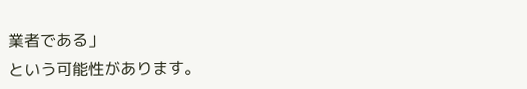業者である」
という可能性があります。